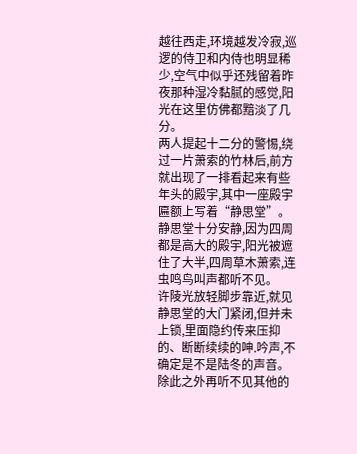越往西走,环境越发冷寂,巡逻的侍卫和内侍也明显稀少,空气中似乎还残留着昨夜那种湿冷黏腻的感觉,阳光在这里仿佛都黯淡了几分。
两人提起十二分的警惕,绕过一片萧索的竹林后,前方就出现了一排看起来有些年头的殿宇,其中一座殿宇匾额上写着“静思堂”。
静思堂十分安静,因为四周都是高大的殿宇,阳光被遮住了大半,四周草木萧索,连虫鸣鸟叫声都听不见。
许陵光放轻脚步靠近,就见静思堂的大门紧闭,但并未上锁,里面隐约传来压抑的、断断续续的呻.吟声,不确定是不是陆冬的声音。
除此之外再听不见其他的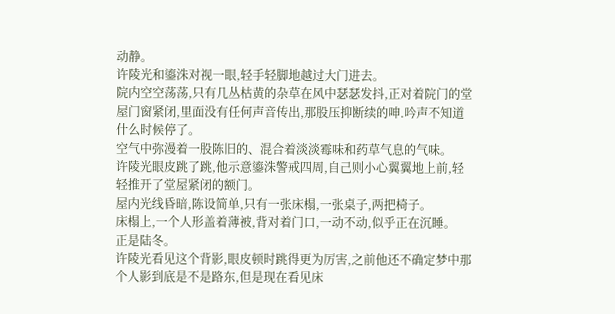动静。
许陵光和鎏洙对视一眼,轻手轻脚地越过大门进去。
院内空空荡荡,只有几丛枯黄的杂草在风中瑟瑟发抖,正对着院门的堂屋门窗紧闭,里面没有任何声音传出,那股压抑断续的呻.吟声不知道什么时候停了。
空气中弥漫着一股陈旧的、混合着淡淡霉味和药草气息的气味。
许陵光眼皮跳了跳,他示意鎏洙警戒四周,自己则小心翼翼地上前,轻轻推开了堂屋紧闭的额门。
屋内光线昏暗,陈设简单,只有一张床榻,一张桌子,两把椅子。
床榻上,一个人形盖着薄被,背对着门口,一动不动,似乎正在沉睡。
正是陆冬。
许陵光看见这个背影,眼皮顿时跳得更为厉害,之前他还不确定梦中那个人影到底是不是路东,但是现在看见床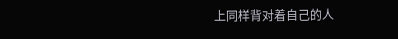上同样背对着自己的人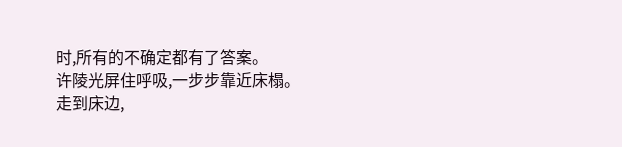时,所有的不确定都有了答案。
许陵光屏住呼吸,一步步靠近床榻。
走到床边,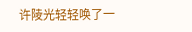许陵光轻轻唤了一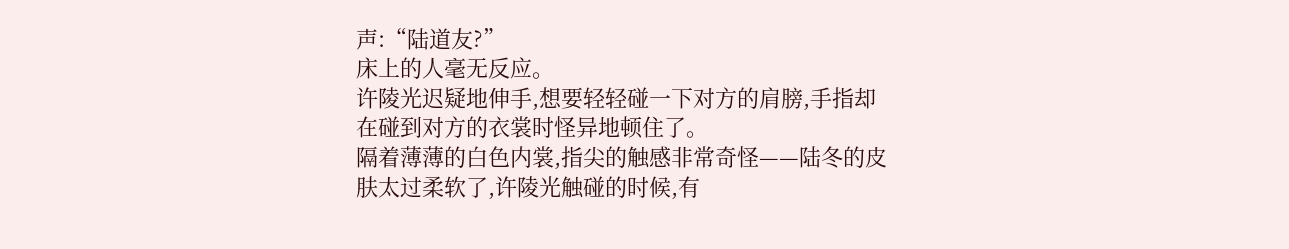声:“陆道友?”
床上的人毫无反应。
许陵光迟疑地伸手,想要轻轻碰一下对方的肩膀,手指却在碰到对方的衣裳时怪异地顿住了。
隔着薄薄的白色内裳,指尖的触感非常奇怪——陆冬的皮肤太过柔软了,许陵光触碰的时候,有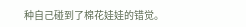种自己碰到了棉花娃娃的错觉。